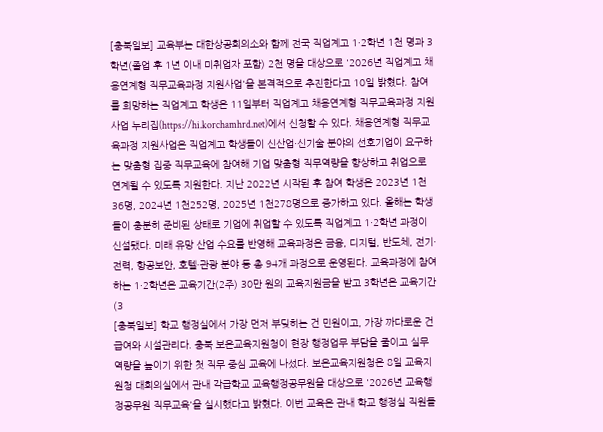[충북일보] 교육부는 대한상공회의소와 함께 전국 직업계고 1·2학년 1천 명과 3학년(졸업 후 1년 이내 미취업자 포함) 2천 명을 대상으로 '2026년 직업계고 채용연계형 직무교육과정 지원사업'을 본격적으로 추진한다고 10일 밝혔다. 참여를 희망하는 직업계고 학생은 11일부터 직업계고 채용연계형 직무교육과정 지원사업 누리집(https://hi.korchamhrd.net)에서 신청할 수 있다. 채용연계형 직무교육과정 지원사업은 직업계고 학생들이 신산업·신기술 분야의 선호기업이 요구하는 맞춤형 집중 직무교육에 참여해 기업 맞춤형 직무역량을 향상하고 취업으로 연계될 수 있도록 지원한다. 지난 2022년 시작된 후 참여 학생은 2023년 1천36명, 2024년 1천252명, 2025년 1천278명으로 증가하고 있다. 올해는 학생들이 충분히 준비된 상태로 기업에 취업할 수 있도록 직업계고 1·2학년 과정이 신설됐다. 미래 유망 산업 수요를 반영해 교육과정은 금융, 디지털, 반도체, 전기·전력, 항공보안, 호텔·관광 분야 등 총 94개 과정으로 운영된다. 교육과정에 참여하는 1·2학년은 교육기간(2주) 30만 원의 교육지원금을 받고 3학년은 교육기간(3
[충북일보] 학교 행정실에서 가장 먼저 부딪히는 건 민원이고, 가장 까다로운 건 급여와 시설관리다. 충북 보은교육지원청이 현장 행정업무 부담을 줄이고 실무 역량을 높이기 위한 첫 직무 중심 교육에 나섰다. 보은교육지원청은 8일 교육지원청 대회의실에서 관내 각급학교 교육행정공무원을 대상으로 '2026년 교육행정공무원 직무교육'을 실시했다고 밝혔다. 이번 교육은 관내 학교 행정실 직원들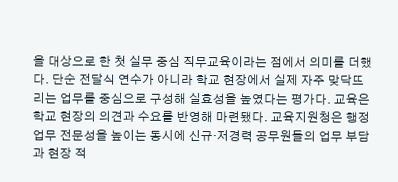을 대상으로 한 첫 실무 중심 직무교육이라는 점에서 의미를 더했다. 단순 전달식 연수가 아니라 학교 현장에서 실제 자주 맞닥뜨리는 업무를 중심으로 구성해 실효성을 높였다는 평가다. 교육은 학교 현장의 의견과 수요를 반영해 마련됐다. 교육지원청은 행정업무 전문성을 높이는 동시에 신규·저경력 공무원들의 업무 부담과 현장 적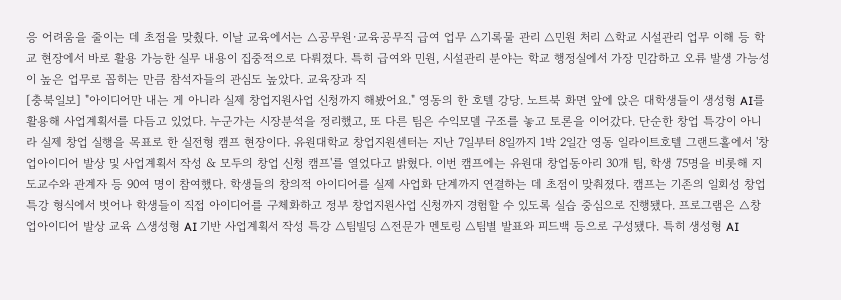응 어려움을 줄이는 데 초점을 맞췄다. 이날 교육에서는 △공무원·교육공무직 급여 업무 △기록물 관리 △민원 처리 △학교 시설관리 업무 이해 등 학교 현장에서 바로 활용 가능한 실무 내용이 집중적으로 다뤄졌다. 특히 급여와 민원, 시설관리 분야는 학교 행정실에서 가장 민감하고 오류 발생 가능성이 높은 업무로 꼽히는 만큼 참석자들의 관심도 높았다. 교육장과 직
[충북일보] "아이디어만 내는 게 아니라 실제 창업지원사업 신청까지 해봤어요." 영동의 한 호텔 강당. 노트북 화면 앞에 앉은 대학생들이 생성형 AI를 활용해 사업계획서를 다듬고 있었다. 누군가는 시장분석을 정리했고, 또 다른 팀은 수익모델 구조를 놓고 토론을 이어갔다. 단순한 창업 특강이 아니라 실제 창업 실행을 목표로 한 실전형 캠프 현장이다. 유원대학교 창업지원센터는 지난 7일부터 8일까지 1박 2일간 영동 일라이트호텔 그랜드홀에서 '창업아이디어 발상 및 사업계획서 작성 & 모두의 창업 신청 캠프'를 열었다고 밝혔다. 이번 캠프에는 유원대 창업동아리 30개 팀, 학생 75명을 비롯해 지도교수와 관계자 등 90여 명이 참여했다. 학생들의 창의적 아이디어를 실제 사업화 단계까지 연결하는 데 초점이 맞춰졌다. 캠프는 기존의 일회성 창업 특강 형식에서 벗어나 학생들이 직접 아이디어를 구체화하고 정부 창업지원사업 신청까지 경험할 수 있도록 실습 중심으로 진행됐다. 프로그램은 △창업아이디어 발상 교육 △생성형 AI 기반 사업계획서 작성 특강 △팀빌딩 △전문가 멘토링 △팀별 발표와 피드백 등으로 구성됐다. 특히 생성형 AI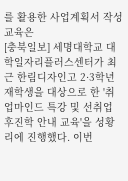를 활용한 사업계획서 작성 교육은
[충북일보] 세명대학교 대학일자리플러스센터가 최근 한림디자인고 2·3학년 재학생을 대상으로 한 '취업마인드 특강 및 선취업 후진학 안내 교육'을 성황리에 진행했다. 이번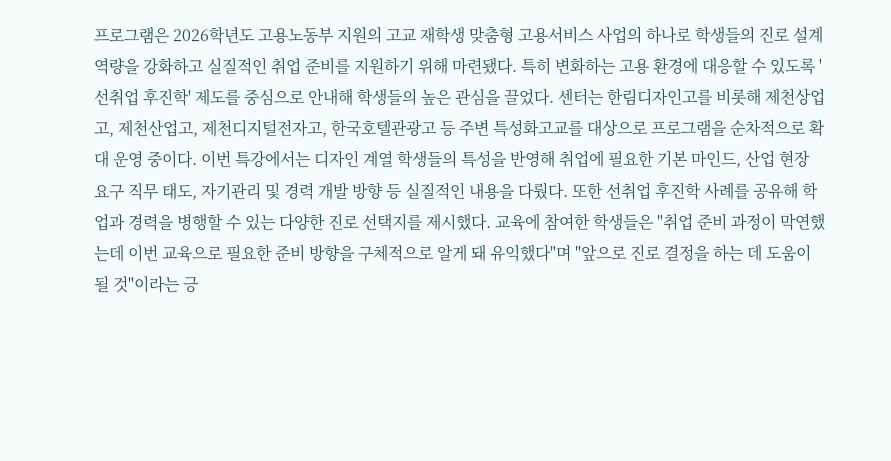프로그램은 2026학년도 고용노동부 지원의 고교 재학생 맞춤형 고용서비스 사업의 하나로 학생들의 진로 설계 역량을 강화하고 실질적인 취업 준비를 지원하기 위해 마련됐다. 특히 변화하는 고용 환경에 대응할 수 있도록 '선취업 후진학' 제도를 중심으로 안내해 학생들의 높은 관심을 끌었다. 센터는 한림디자인고를 비롯해 제천상업고, 제천산업고, 제천디지털전자고, 한국호텔관광고 등 주변 특성화고교를 대상으로 프로그램을 순차적으로 확대 운영 중이다. 이번 특강에서는 디자인 계열 학생들의 특성을 반영해 취업에 필요한 기본 마인드, 산업 현장 요구 직무 태도, 자기관리 및 경력 개발 방향 등 실질적인 내용을 다뤘다. 또한 선취업 후진학 사례를 공유해 학업과 경력을 병행할 수 있는 다양한 진로 선택지를 제시했다. 교육에 참여한 학생들은 "취업 준비 과정이 막연했는데 이번 교육으로 필요한 준비 방향을 구체적으로 알게 돼 유익했다"며 "앞으로 진로 결정을 하는 데 도움이 될 것"이라는 긍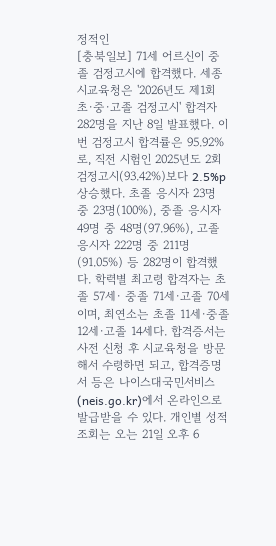정적인
[충북일보] 71세 어르신이 중졸 검정고시에 합격했다. 세종시교육청은 '2026년도 제1회 초·중·고졸 검정고시' 합격자 282명을 지난 8일 발표했다. 이번 검정고시 합격률은 95.92%로, 직전 시험인 2025년도 2회 검정고시(93.42%)보다 2.5%p 상승했다. 초졸 응시자 23명 중 23명(100%), 중졸 응시자 49명 중 48명(97.96%), 고졸 응시자 222명 중 211명(91.05%) 등 282명이 합격했다. 학력별 최고령 합격자는 초졸 57세· 중졸 71세·고졸 70세이며, 최연소는 초졸 11세·중졸 12세·고졸 14세다. 합격증서는 사전 신청 후 시교육청을 방문해서 수령하면 되고, 합격증명서 등은 나이스대국민서비스(neis.go.kr)에서 온라인으로 발급받을 수 있다. 개인별 성적 조회는 오는 21일 오후 6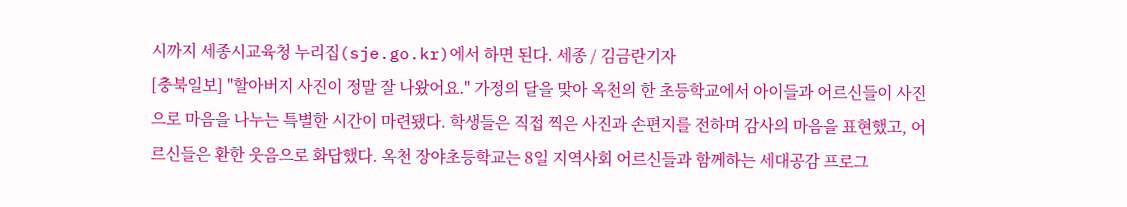시까지 세종시교육청 누리집(sje.go.kr)에서 하면 된다. 세종 / 김금란기자
[충북일보] "할아버지 사진이 정말 잘 나왔어요." 가정의 달을 맞아 옥천의 한 초등학교에서 아이들과 어르신들이 사진으로 마음을 나누는 특별한 시간이 마련됐다. 학생들은 직접 찍은 사진과 손편지를 전하며 감사의 마음을 표현했고, 어르신들은 환한 웃음으로 화답했다. 옥천 장야초등학교는 8일 지역사회 어르신들과 함께하는 세대공감 프로그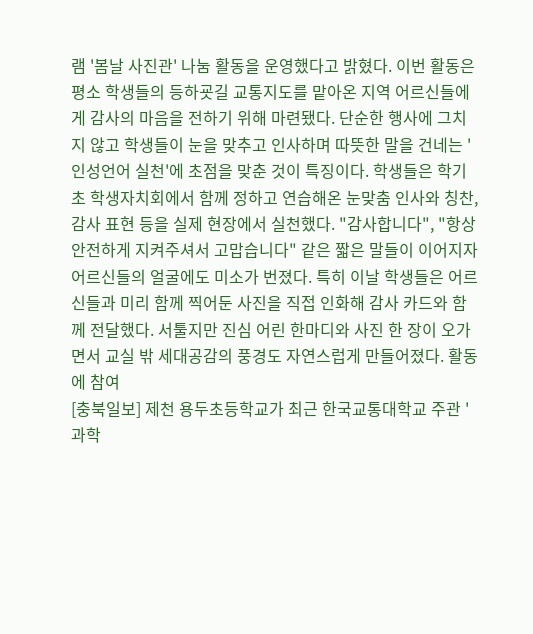램 '봄날 사진관' 나눔 활동을 운영했다고 밝혔다. 이번 활동은 평소 학생들의 등하굣길 교통지도를 맡아온 지역 어르신들에게 감사의 마음을 전하기 위해 마련됐다. 단순한 행사에 그치지 않고 학생들이 눈을 맞추고 인사하며 따뜻한 말을 건네는 '인성언어 실천'에 초점을 맞춘 것이 특징이다. 학생들은 학기 초 학생자치회에서 함께 정하고 연습해온 눈맞춤 인사와 칭찬, 감사 표현 등을 실제 현장에서 실천했다. "감사합니다", "항상 안전하게 지켜주셔서 고맙습니다" 같은 짧은 말들이 이어지자 어르신들의 얼굴에도 미소가 번졌다. 특히 이날 학생들은 어르신들과 미리 함께 찍어둔 사진을 직접 인화해 감사 카드와 함께 전달했다. 서툴지만 진심 어린 한마디와 사진 한 장이 오가면서 교실 밖 세대공감의 풍경도 자연스럽게 만들어졌다. 활동에 참여
[충북일보] 제천 용두초등학교가 최근 한국교통대학교 주관 '과학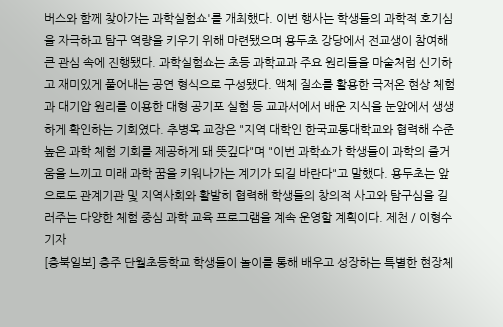버스와 함께 찾아가는 과학실험쇼'를 개최했다. 이번 행사는 학생들의 과학적 호기심을 자극하고 탐구 역량을 키우기 위해 마련됐으며 용두초 강당에서 전교생이 참여해 큰 관심 속에 진행됐다. 과학실험쇼는 초등 과학교과 주요 원리들을 마술처럼 신기하고 재미있게 풀어내는 공연 형식으로 구성됐다. 액체 질소를 활용한 극저온 현상 체험과 대기압 원리를 이용한 대형 공기포 실험 등 교과서에서 배운 지식을 눈앞에서 생생하게 확인하는 기회였다. 추병옥 교장은 "지역 대학인 한국교통대학교와 협력해 수준 높은 과학 체험 기회를 제공하게 돼 뜻깊다"며 "이번 과학쇼가 학생들이 과학의 즐거움을 느끼고 미래 과학 꿈을 키워나가는 계기가 되길 바란다"고 말했다. 용두초는 앞으로도 관계기관 및 지역사회와 활발히 협력해 학생들의 창의적 사고와 탐구심을 길러주는 다양한 체험 중심 과학 교육 프로그램을 계속 운영할 계획이다. 제천 / 이형수기자
[충북일보] 충주 단월초등학교 학생들이 놀이를 통해 배우고 성장하는 특별한 현장체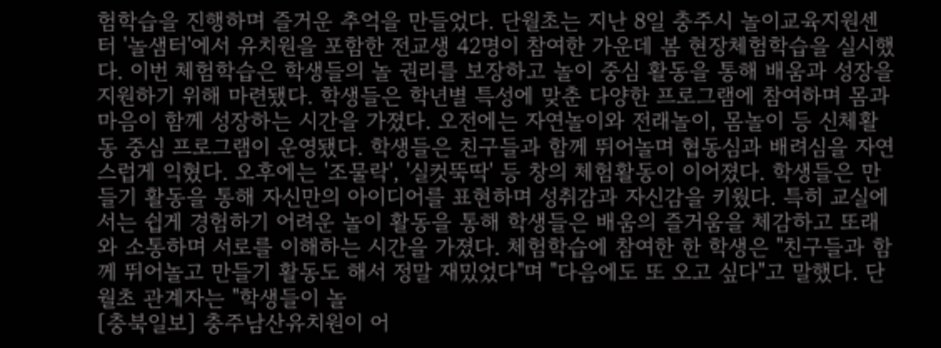험학습을 진행하며 즐거운 추억을 만들었다. 단월초는 지난 8일 충주시 놀이교육지원센터 '놀샘터'에서 유치원을 포함한 전교생 42명이 참여한 가운데 봄 현장체험학습을 실시했다. 이번 체험학습은 학생들의 놀 권리를 보장하고 놀이 중심 활동을 통해 배움과 성장을 지원하기 위해 마련됐다. 학생들은 학년별 특성에 맞춘 다양한 프로그램에 참여하며 몸과 마음이 함께 성장하는 시간을 가졌다. 오전에는 자연놀이와 전래놀이, 몸놀이 등 신체활동 중심 프로그램이 운영됐다. 학생들은 친구들과 함께 뛰어놀며 협동심과 배려심을 자연스럽게 익혔다. 오후에는 '조물락', '실컷뚝딱' 등 창의 체험활동이 이어졌다. 학생들은 만들기 활동을 통해 자신만의 아이디어를 표현하며 성취감과 자신감을 키웠다. 특히 교실에서는 쉽게 경험하기 어려운 놀이 활동을 통해 학생들은 배움의 즐거움을 체감하고 또래와 소통하며 서로를 이해하는 시간을 가졌다. 체험학습에 참여한 한 학생은 "친구들과 함께 뛰어놀고 만들기 활동도 해서 정말 재밌었다"며 "다음에도 또 오고 싶다"고 말했다. 단월초 관계자는 "학생들이 놀
[충북일보] 충주남산유치원이 어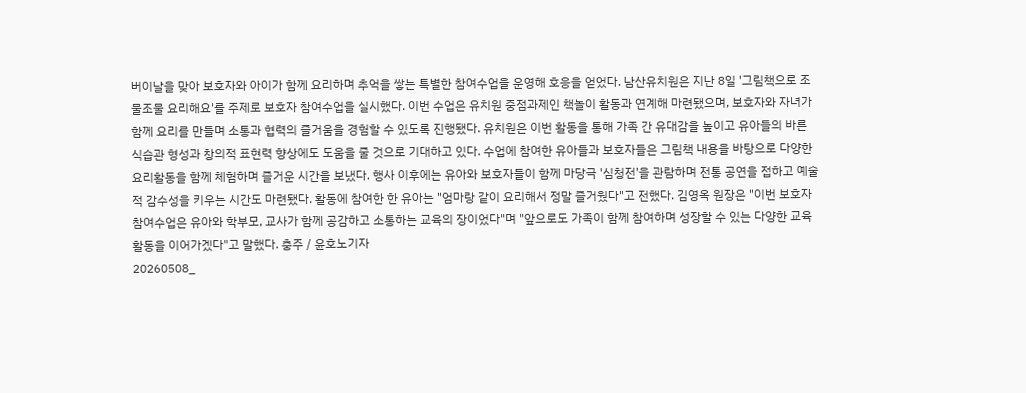버이날을 맞아 보호자와 아이가 함께 요리하며 추억을 쌓는 특별한 참여수업을 운영해 호응을 얻었다. 남산유치원은 지난 8일 '그림책으로 조물조물 요리해요'를 주제로 보호자 참여수업을 실시했다. 이번 수업은 유치원 중점과제인 책놀이 활동과 연계해 마련됐으며, 보호자와 자녀가 함께 요리를 만들며 소통과 협력의 즐거움을 경험할 수 있도록 진행됐다. 유치원은 이번 활동을 통해 가족 간 유대감을 높이고 유아들의 바른 식습관 형성과 창의적 표현력 향상에도 도움을 줄 것으로 기대하고 있다. 수업에 참여한 유아들과 보호자들은 그림책 내용을 바탕으로 다양한 요리활동을 함께 체험하며 즐거운 시간을 보냈다. 행사 이후에는 유아와 보호자들이 함께 마당극 '심청전'을 관람하며 전통 공연을 접하고 예술적 감수성을 키우는 시간도 마련됐다. 활동에 참여한 한 유아는 "엄마랑 같이 요리해서 정말 즐거웠다"고 전했다. 김영옥 원장은 "이번 보호자 참여수업은 유아와 학부모, 교사가 함께 공감하고 소통하는 교육의 장이었다"며 "앞으로도 가족이 함께 참여하며 성장할 수 있는 다양한 교육활동을 이어가겠다"고 말했다. 충주 / 윤호노기자
20260508_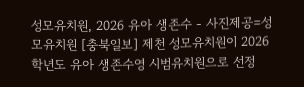성모유치원, 2026 유아 생존수 - 사진제공=성모유치원 [충북일보] 제천 성모유치원이 2026학년도 유아 생존수영 시범유치원으로 선정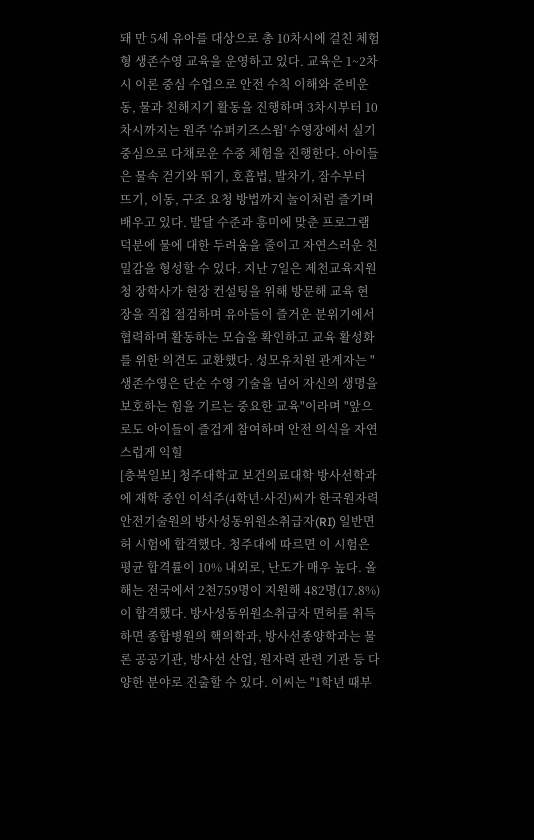돼 만 5세 유아를 대상으로 총 10차시에 걸친 체험형 생존수영 교육을 운영하고 있다. 교육은 1~2차시 이론 중심 수업으로 안전 수칙 이해와 준비운동, 물과 친해지기 활동을 진행하며 3차시부터 10차시까지는 원주 '슈퍼키즈스윔' 수영장에서 실기 중심으로 다채로운 수중 체험을 진행한다. 아이들은 물속 걷기와 뛰기, 호흡법, 발차기, 잠수부터 뜨기, 이동, 구조 요청 방법까지 놀이처럼 즐기며 배우고 있다. 발달 수준과 흥미에 맞춘 프로그램 덕분에 물에 대한 두려움을 줄이고 자연스러운 친밀감을 형성할 수 있다. 지난 7일은 제천교육지원청 장학사가 현장 컨설팅을 위해 방문해 교육 현장을 직접 점검하며 유아들이 즐거운 분위기에서 협력하며 활동하는 모습을 확인하고 교육 활성화를 위한 의견도 교환했다. 성모유치원 관계자는 "생존수영은 단순 수영 기술을 넘어 자신의 생명을 보호하는 힘을 기르는 중요한 교육"이라며 "앞으로도 아이들이 즐겁게 참여하며 안전 의식을 자연스럽게 익힐
[충북일보] 청주대학교 보건의료대학 방사선학과에 재학 중인 이석주(4학년·사진)씨가 한국원자력안전기술원의 방사성동위원소취급자(RI) 일반면허 시험에 합격했다. 청주대에 따르면 이 시험은 평균 합격률이 10% 내외로, 난도가 매우 높다. 올해는 전국에서 2천759명이 지원해 482명(17.8%)이 합격했다. 방사성동위원소취급자 면허를 취득하면 종합병원의 핵의학과, 방사선종양학과는 물론 공공기관, 방사선 산업, 원자력 관련 기관 등 다양한 분야로 진출할 수 있다. 이씨는 "1학년 때부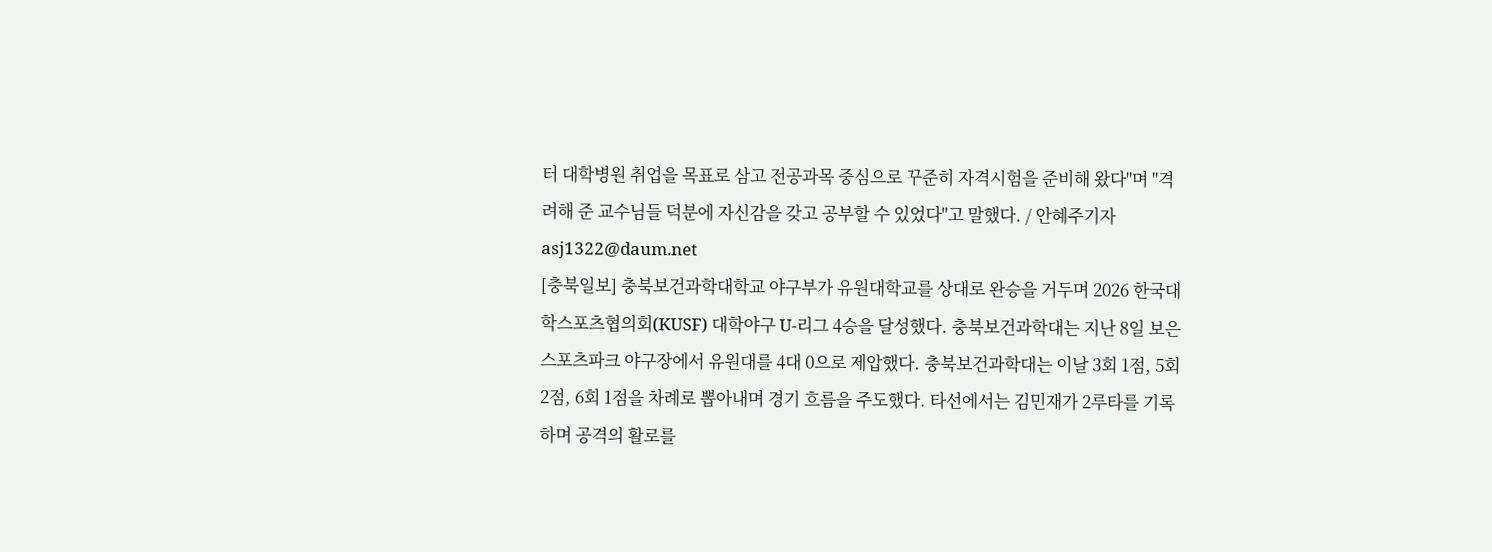터 대학병원 취업을 목표로 삼고 전공과목 중심으로 꾸준히 자격시험을 준비해 왔다"며 "격려해 준 교수님들 덕분에 자신감을 갖고 공부할 수 있었다"고 말했다. / 안혜주기자 asj1322@daum.net
[충북일보] 충북보건과학대학교 야구부가 유원대학교를 상대로 완승을 거두며 2026 한국대학스포츠협의회(KUSF) 대학야구 U-리그 4승을 달성했다. 충북보건과학대는 지난 8일 보은스포츠파크 야구장에서 유원대를 4대 0으로 제압했다. 충북보건과학대는 이날 3회 1점, 5회 2점, 6회 1점을 차례로 뽑아내며 경기 흐름을 주도했다. 타선에서는 김민재가 2루타를 기록하며 공격의 활로를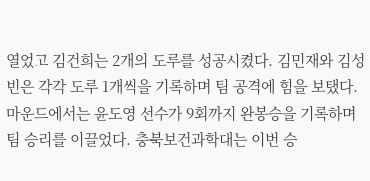열었고 김건희는 2개의 도루를 성공시켰다. 김민재와 김성빈은 각각 도루 1개씩을 기록하며 팀 공격에 힘을 보탰다. 마운드에서는 윤도영 선수가 9회까지 완봉승을 기록하며 팀 승리를 이끌었다. 충북보건과학대는 이번 승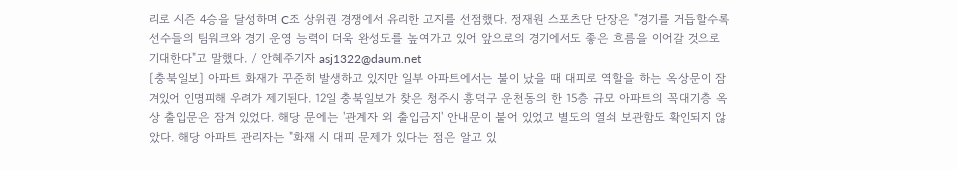리로 시즌 4승을 달성하며 C조 상위권 경쟁에서 유리한 고지를 선점했다. 정재원 스포츠단 단장은 "경기를 거듭할수록 선수들의 팀워크와 경기 운영 능력이 더욱 완성도를 높여가고 있어 앞으로의 경기에서도 좋은 흐름을 이어갈 것으로 기대한다"고 말했다. / 안혜주기자 asj1322@daum.net
[충북일보] 아파트 화재가 꾸준히 발생하고 있지만 일부 아파트에서는 불이 났을 때 대피로 역할을 하는 옥상문이 잠겨있어 인명피해 우려가 제기된다. 12일 충북일보가 찾은 청주시 흥덕구 운천동의 한 15층 규모 아파트의 꼭대기층 옥상 출입문은 잠겨 있었다. 해당 문에는 '관계자 외 출입금지' 안내문이 붙어 있었고 별도의 열쇠 보관함도 확인되지 않았다. 해당 아파트 관리자는 "화재 시 대피 문제가 있다는 점은 알고 있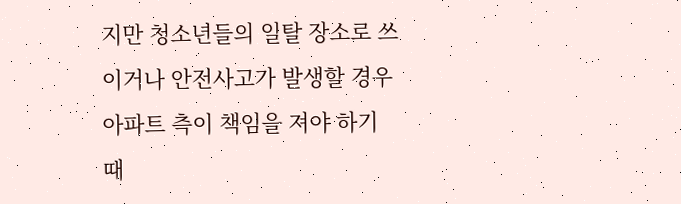지만 청소년들의 일탈 장소로 쓰이거나 안전사고가 발생할 경우 아파트 측이 책임을 져야 하기 때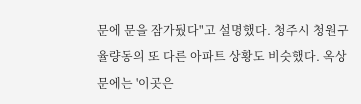문에 문을 잠가뒀다"고 설명했다. 청주시 청원구 율량동의 또 다른 아파트 상황도 비슷했다. 옥상문에는 '이곳은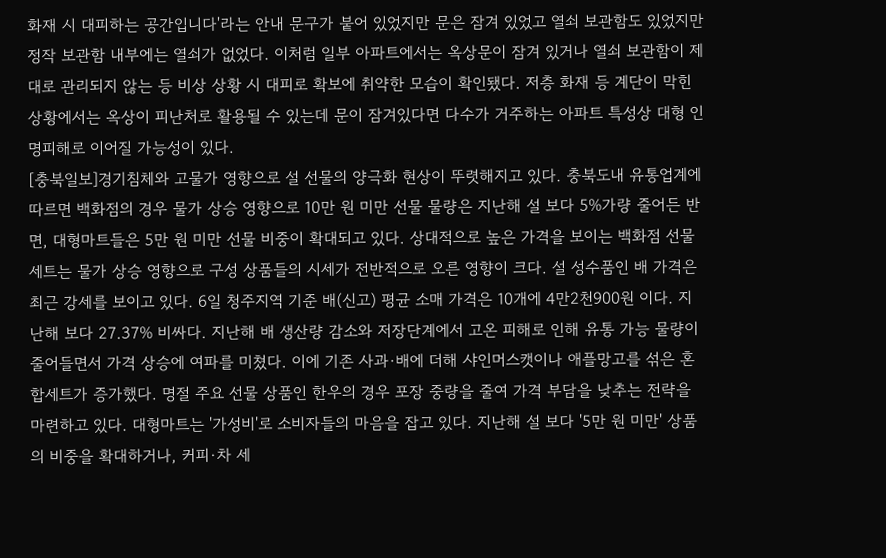화재 시 대피하는 공간입니다'라는 안내 문구가 붙어 있었지만 문은 잠겨 있었고 열쇠 보관함도 있었지만 정작 보관함 내부에는 열쇠가 없었다. 이처럼 일부 아파트에서는 옥상문이 잠겨 있거나 열쇠 보관함이 제대로 관리되지 않는 등 비상 상황 시 대피로 확보에 취약한 모습이 확인됐다. 저층 화재 등 계단이 막힌 상황에서는 옥상이 피난처로 활용될 수 있는데 문이 잠겨있다면 다수가 거주하는 아파트 특성상 대형 인명피해로 이어질 가능성이 있다.
[충북일보]경기침체와 고물가 영향으로 설 선물의 양극화 현상이 뚜렷해지고 있다. 충북도내 유통업계에 따르면 백화점의 경우 물가 상승 영향으로 10만 원 미만 선물 물량은 지난해 설 보다 5%가량 줄어든 반면, 대형마트들은 5만 원 미만 선물 비중이 확대되고 있다. 상대적으로 높은 가격을 보이는 백화점 선물세트는 물가 상승 영향으로 구성 상품들의 시세가 전반적으로 오른 영향이 크다. 설 성수품인 배 가격은 최근 강세를 보이고 있다. 6일 청주지역 기준 배(신고) 평균 소매 가격은 10개에 4만2천900원 이다. 지난해 보다 27.37% 비싸다. 지난해 배 생산량 감소와 저장단계에서 고온 피해로 인해 유통 가능 물량이 줄어들면서 가격 상승에 여파를 미쳤다. 이에 기존 사과·배에 더해 샤인머스캣이나 애플망고를 섞은 혼합세트가 증가했다. 명절 주요 선물 상품인 한우의 경우 포장 중량을 줄여 가격 부담을 낮추는 전략을 마련하고 있다. 대형마트는 '가성비'로 소비자들의 마음을 잡고 있다. 지난해 설 보다 '5만 원 미만' 상품의 비중을 확대하거나, 커피·차 세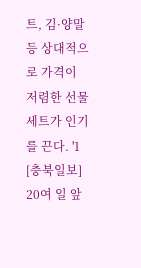트, 김·양말 등 상대적으로 가격이 저렴한 선물 세트가 인기를 끈다. '1
[충북일보] 20여 일 앞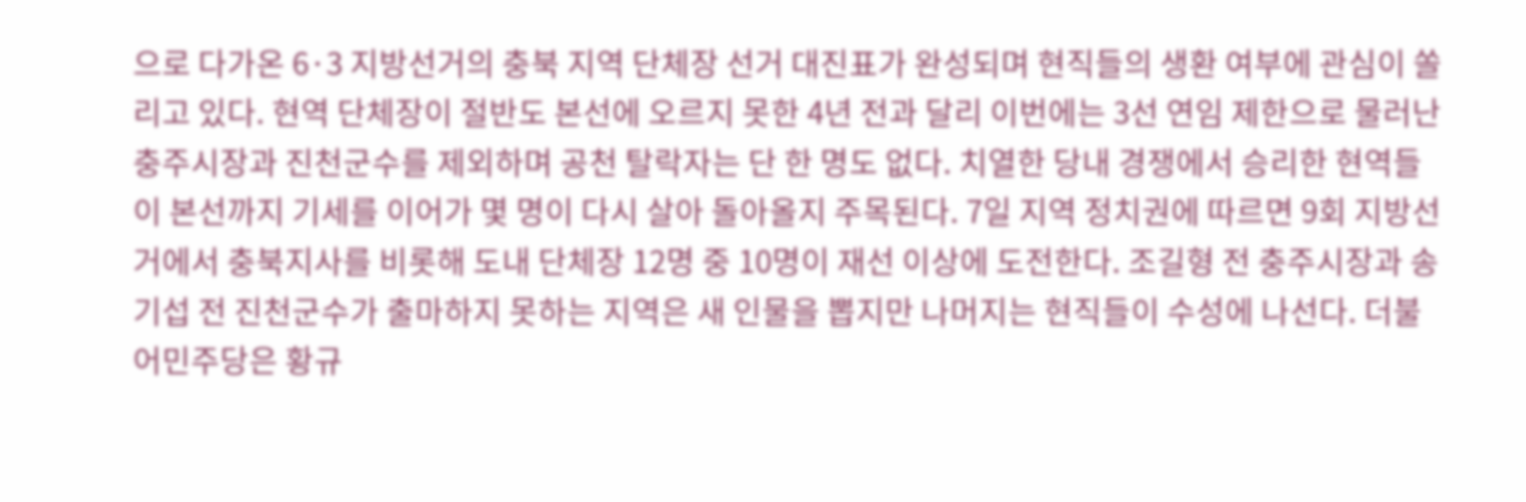으로 다가온 6·3 지방선거의 충북 지역 단체장 선거 대진표가 완성되며 현직들의 생환 여부에 관심이 쏠리고 있다. 현역 단체장이 절반도 본선에 오르지 못한 4년 전과 달리 이번에는 3선 연임 제한으로 물러난 충주시장과 진천군수를 제외하며 공천 탈락자는 단 한 명도 없다. 치열한 당내 경쟁에서 승리한 현역들이 본선까지 기세를 이어가 몇 명이 다시 살아 돌아올지 주목된다. 7일 지역 정치권에 따르면 9회 지방선거에서 충북지사를 비롯해 도내 단체장 12명 중 10명이 재선 이상에 도전한다. 조길형 전 충주시장과 송기섭 전 진천군수가 출마하지 못하는 지역은 새 인물을 뽑지만 나머지는 현직들이 수성에 나선다. 더불어민주당은 황규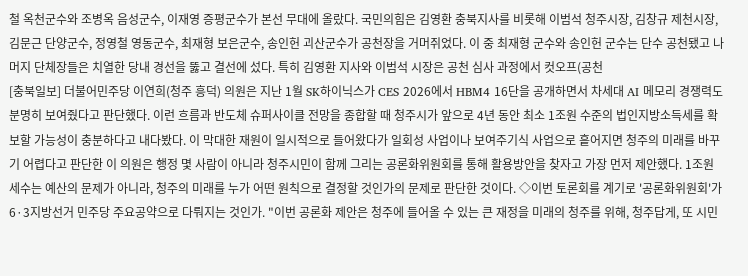철 옥천군수와 조병옥 음성군수, 이재영 증평군수가 본선 무대에 올랐다. 국민의힘은 김영환 충북지사를 비롯해 이범석 청주시장, 김창규 제천시장, 김문근 단양군수, 정영철 영동군수, 최재형 보은군수, 송인헌 괴산군수가 공천장을 거머쥐었다. 이 중 최재형 군수와 송인헌 군수는 단수 공천됐고 나머지 단체장들은 치열한 당내 경선을 뚫고 결선에 섰다. 특히 김영환 지사와 이범석 시장은 공천 심사 과정에서 컷오프(공천
[충북일보] 더불어민주당 이연희(청주 흥덕) 의원은 지난 1월 SK하이닉스가 CES 2026에서 HBM4 16단을 공개하면서 차세대 AI 메모리 경쟁력도 분명히 보여줬다고 판단했다. 이런 흐름과 반도체 슈퍼사이클 전망을 종합할 때 청주시가 앞으로 4년 동안 최소 1조원 수준의 법인지방소득세를 확보할 가능성이 충분하다고 내다봤다. 이 막대한 재원이 일시적으로 들어왔다가 일회성 사업이나 보여주기식 사업으로 흩어지면 청주의 미래를 바꾸기 어렵다고 판단한 이 의원은 행정 몇 사람이 아니라 청주시민이 함께 그리는 공론화위원회를 통해 활용방안을 찾자고 가장 먼저 제안했다. 1조원 세수는 예산의 문제가 아니라, 청주의 미래를 누가 어떤 원칙으로 결정할 것인가의 문제로 판단한 것이다. ◇이번 토론회를 계기로 '공론화위원회'가 6·3지방선거 민주당 주요공약으로 다뤄지는 것인가. "이번 공론화 제안은 청주에 들어올 수 있는 큰 재정을 미래의 청주를 위해, 청주답게, 또 시민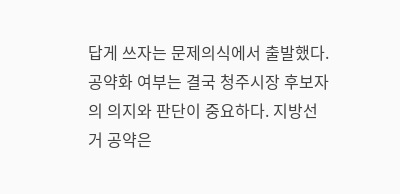답게 쓰자는 문제의식에서 출발했다. 공약화 여부는 결국 청주시장 후보자의 의지와 판단이 중요하다. 지방선거 공약은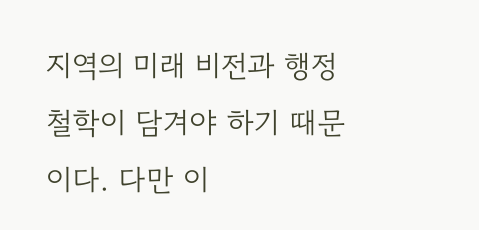지역의 미래 비전과 행정 철학이 담겨야 하기 때문이다. 다만 이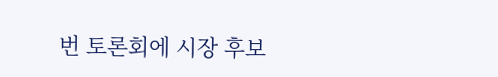번 토론회에 시장 후보